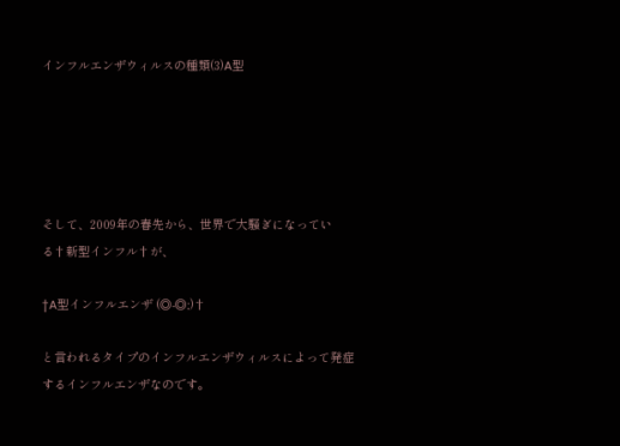インフルエンザウィルスの種類(3)A型





そして、2009年の春先から、世界で大騒ぎになっている†新型インフル†が、

†A型インフルエンザ (◎-◎;)†

と言われるタイプのインフルエンザウィルスによって発症するインフルエンザなのです。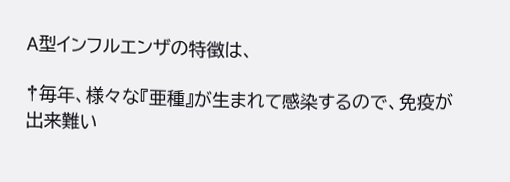A型インフルエンザの特徴は、

†毎年、様々な『亜種』が生まれて感染するので、免疫が出来難い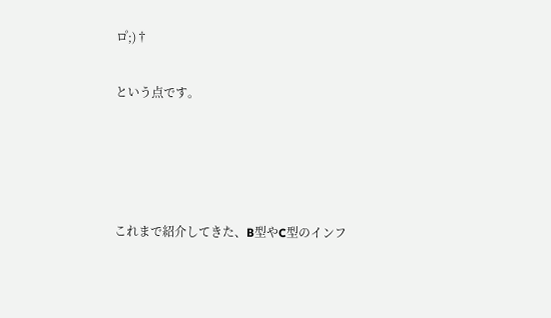ロ゚;)†

という点です。




これまで紹介してきた、B型やC型のインフ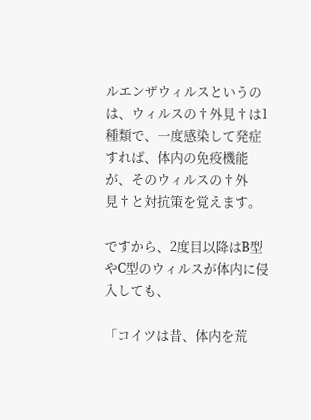ルエンザウィルスというのは、ウィルスの†外見†は1種類で、一度感染して発症すれば、体内の免疫機能が、そのウィルスの†外見†と対抗策を覚えます。

ですから、2度目以降はB型やC型のウィルスが体内に侵入しても、

「コイツは昔、体内を荒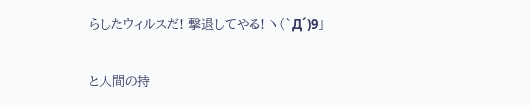らしたウィルスだ! 撃退してやる! ヽ(`Д´)9」

と人間の持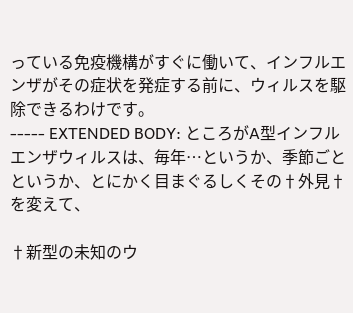っている免疫機構がすぐに働いて、インフルエンザがその症状を発症する前に、ウィルスを駆除できるわけです。
----- EXTENDED BODY: ところがA型インフルエンザウィルスは、毎年…というか、季節ごとというか、とにかく目まぐるしくその†外見†を変えて、

†新型の未知のウ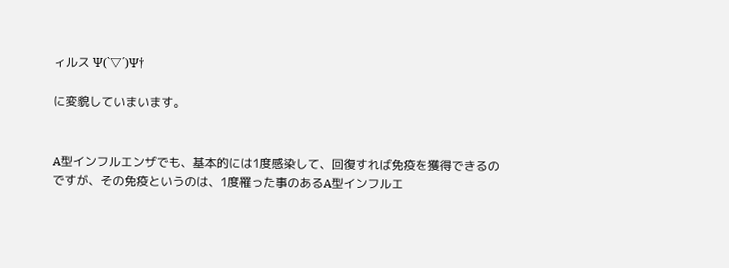ィルス Ψ(`▽´)Ψ†

に変貌していまいます。


A型インフルエンザでも、基本的には1度感染して、回復すれば免疫を獲得できるのですが、その免疫というのは、1度罹った事のあるA型インフルエ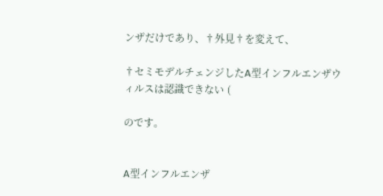ンザだけであり、†外見†を変えて、

†セミモデルチェンジしたA型インフルエンザウィルスは認識できない (

のです。


A型インフルエンザ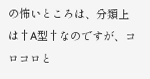の怖いところは、分類上は†A型†なのですが、コロコロと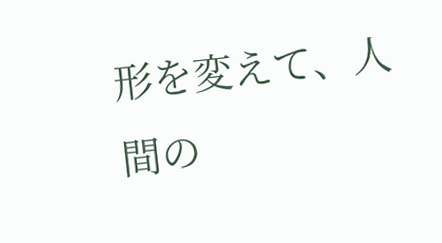形を変えて、人間の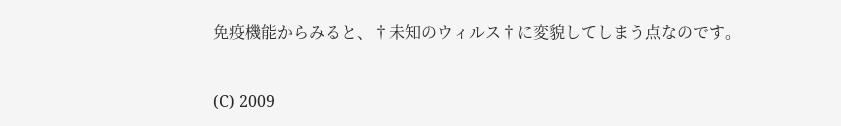免疫機能からみると、†未知のウィルス†に変貌してしまう点なのです。


(C) 2009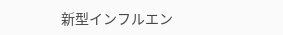新型インフルエン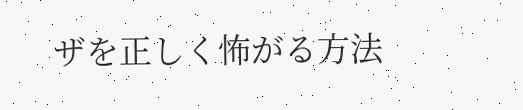ザを正しく怖がる方法